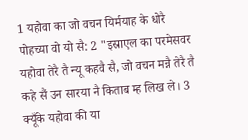1 यहोवा का जो वचन यिर्मयाह के धोरै पोहच्या वो यो सै: 2 "इस्राएल का परमेसवर यहोवा तेरै तै न्यू कहवै सै, जो वचन मन्नै तेरै तै कहे सैं उन सारया नै किताब म्ह लिख ले। 3 क्यूँके यहोवा की या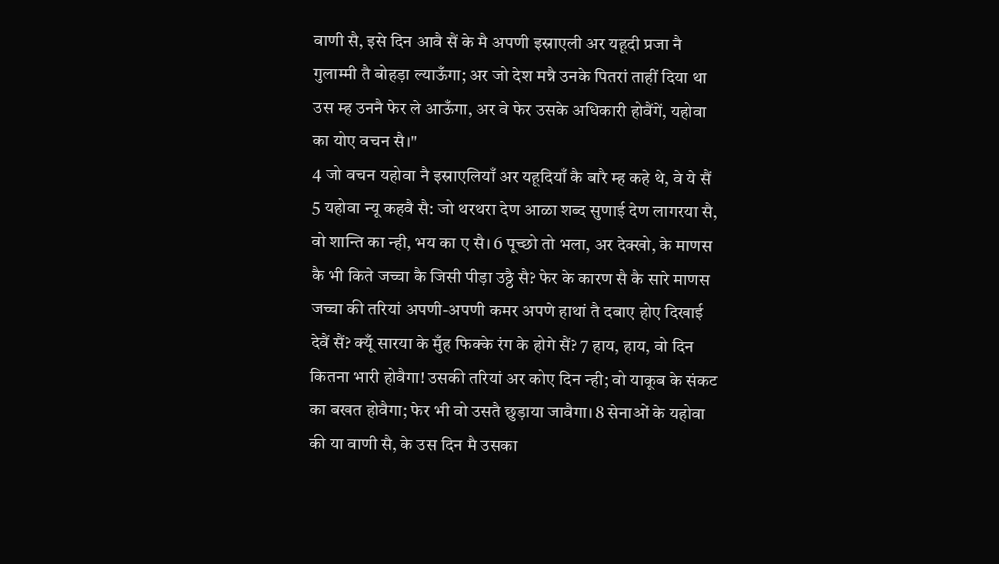वाणी सै, इसे दिन आवै सैं के मै अपणी इस्राएली अर यहूदी प्रजा नै गुलाम्मी तै बोहड़ा ल्याऊँगा; अर जो देश मन्नै उनके पितरां ताहीं दिया था उस म्ह उननै फेर ले आऊँगा, अर वे फेर उसके अधिकारी होवैंगें, यहोवा का योए वचन सै।"
4 जो वचन यहोवा नै इस्राएलियाँ अर यहूदियाँ कै बारै म्ह कहे थे, वे ये सैं 5 यहोवा न्यू कहवै सै: जो थरथरा देण आळा शब्द सुणाई देण लागरया सै, वो शान्ति का न्ही, भय का ए सै। 6 पूच्छो तो भला, अर देक्खो, के माणस कै भी किते जच्चा कै जिसी पीड़ा उठ्ठै सै? फेर के कारण सै कै सारे माणस जच्चा की तरियां अपणी-अपणी कमर अपणे हाथां तै दबाए होए दिखाई देवैं सैं? क्यूँ सारया के मुँह फिक्के रंग के होगे सैं? 7 हाय, हाय, वो दिन कितना भारी होवैगा! उसकी तरियां अर कोए दिन न्ही; वो याकूब के संकट का बखत होवैगा; फेर भी वो उसतै छुड़ाया जावैगा। 8 सेनाओं के यहोवा की या वाणी सै, के उस दिन मै उसका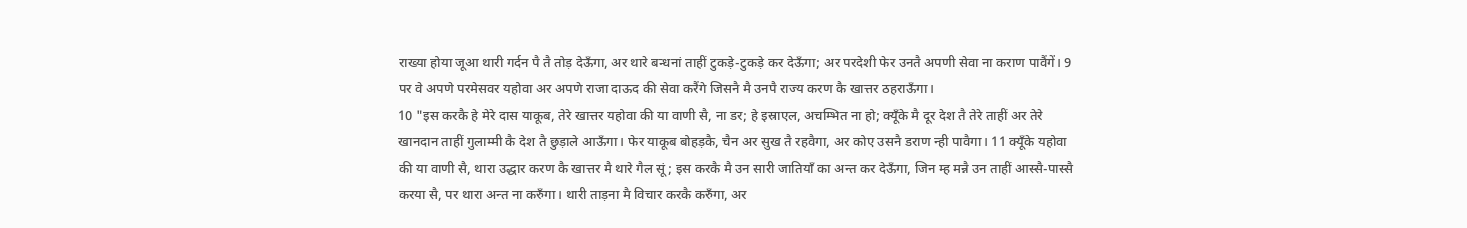राख्या होया जूआ थारी गर्दन पै तै तोड़ देऊँगा, अर थारे बन्धनां ताहीं टुकड़े-टुकड़े कर देऊँगा; अर परदेशी फेर उनतै अपणी सेवा ना कराण पावैंगें। 9 पर वे अपणे परमेसवर यहोवा अर अपणे राजा दाऊद की सेवा करैंगे जिसनै मै उनपै राज्य करण कै खात्तर ठहराऊँगा।
10 "इस करकै हे मेरे दास याकूब, तेरे खात्तर यहोवा की या वाणी सै, ना डर; हे इस्राएल, अचम्भित ना हो; क्यूँके मै दूर देश तै तेरे ताहीं अर तेरे खानदान ताहीं गुलाम्मी कै देश तै छुड़ाले आऊँगा। फेर याकूब बोहड़कै, चैन अर सुख तै रहवैगा, अर कोए उसनै डराण न्ही पावैगा। 11 क्यूँके यहोवा की या वाणी सै, थारा उद्धार करण कै खात्तर मै थारे गैल सूं; इस करकै मै उन सारी जातियाँ का अन्त कर देऊँगा, जिन म्ह मन्नै उन ताहीं आस्सै-पास्सै करया सै, पर थारा अन्त ना करुँगा। थारी ताड़ना मै विचार करकै करुँगा, अर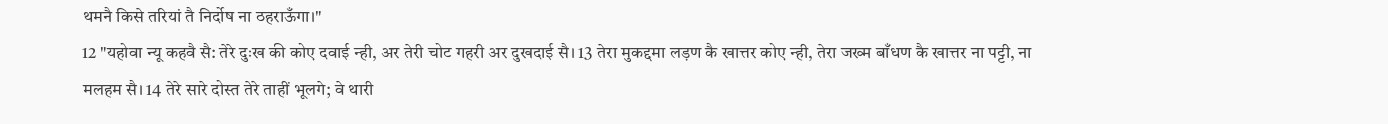थमनै किसे तरियां तै निर्दोष ना ठहराऊँगा।"
12 "यहोवा न्यू कहवै सै: तेरे दुःख की कोए दवाई न्ही, अर तेरी चोट गहरी अर दुखदाई सै। 13 तेरा मुकद्दमा लड़ण कै खात्तर कोए न्ही, तेरा जख्म बाँधण कै खात्तर ना पट्टी, ना मलहम सै। 14 तेरे सारे दोस्त तेरे ताहीं भूलगे; वे थारी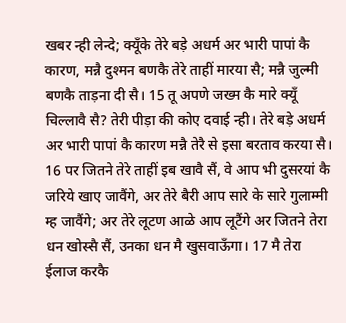खबर न्ही लेन्दे; क्यूँके तेरे बड़े अधर्म अर भारी पापां कै कारण, मन्नै दुश्मन बणकै तेरे ताहीं मारया सै; मन्नै जुल्मी बणकै ताड़ना दी सै। 15 तू अपणे जख्म कै मारे क्यूँ चिल्लावै सै? तेरी पीड़ा की कोए दवाई न्ही। तेरे बड़े अधर्म अर भारी पापां कै कारण मन्नै तेरै से इसा बरताव करया सै। 16 पर जितने तेरे ताहीं इब खावै सैं, वे आप भी दुसरयां कै जरिये खाए जावैंगे, अर तेरे बैरी आप सारे के सारे गुलाम्मी म्ह जावैंगे; अर तेरे लूटण आळे आप लूटैंगे अर जितने तेरा धन खोस्सै सैं, उनका धन मै खुसवाऊँगा। 17 मै तेरा ईलाज करकै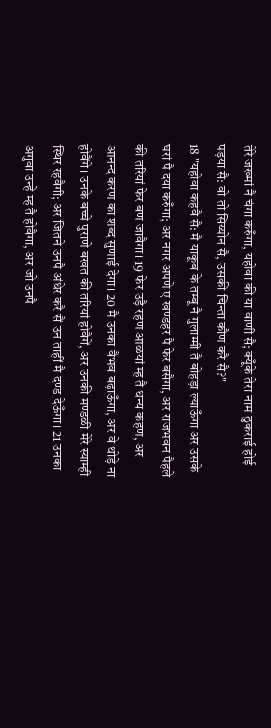तेरे जख्मां नै चंगा करुँगा, यहोवा की या वाणी सै; क्यूँके तेरा नाम ठुकराई होई पड़या सै: वो तो सिय्योन सै, उसकी चिन्ता कौण करै सै?"
18 "यहोवा कहवै सै: मै याकूब के तम्बू नै गुलाम्मी तै बोहड़ा ल्याऊँगा अर उसके घरां पै दया करुँगा; अर नगर अपणे ए खण्डहर पै फेर बसैगा, अर राजभवन पैहले की तरियां फेर बण जावैगा। 19 फेर उड़ै रहण आळयां म्ह तै धन्य कहण, अर आनन्द करण का शब्द सुणाई देगा। 20 मै उनका वैभव बढ़ाऊँगा, अर वे थोड़े ना होवैंगे। उनके बच्चे पुराणे बखत की तरियां होवैगें, अर उनकी मण्डळी मेरे स्याम्ही स्थिर रहवैगी; अर जितने उनपै अंधेर करै सैं उन ताहीं मै दण्ड देऊँगा। 21 उनका अगुवा उन्हे म्ह तै होवैगा, अर जो उनपै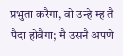प्रभुता करैगा, वो उन्हे म्ह तै पैदा होवैगा; मै उसनै अपणे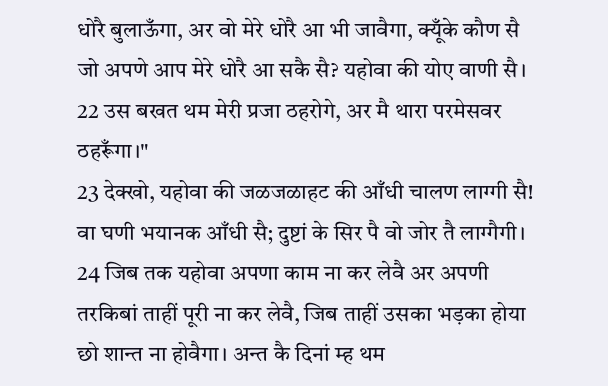धोरै बुलाऊँगा, अर वो मेरे धोरै आ भी जावैगा, क्यूँके कौण सै जो अपणे आप मेरे धोरै आ सकै सै? यहोवा की योए वाणी सै। 22 उस बखत थम मेरी प्रजा ठहरोगे, अर मै थारा परमेसवर ठहरूँगा।"
23 देक्खो, यहोवा की जळजळाहट की आँधी चालण लाग्गी सै! वा घणी भयानक आँधी सै; दुष्टां के सिर पै वो जोर तै लाग्गैगी। 24 जिब तक यहोवा अपणा काम ना कर लेवै अर अपणी तरकिबां ताहीं पूरी ना कर लेवै, जिब ताहीं उसका भड़का होया छो शान्त ना होवैगा। अन्त कै दिनां म्ह थम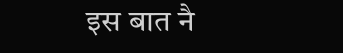इस बात नै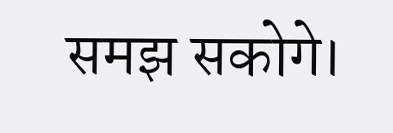समझ सकोगे।